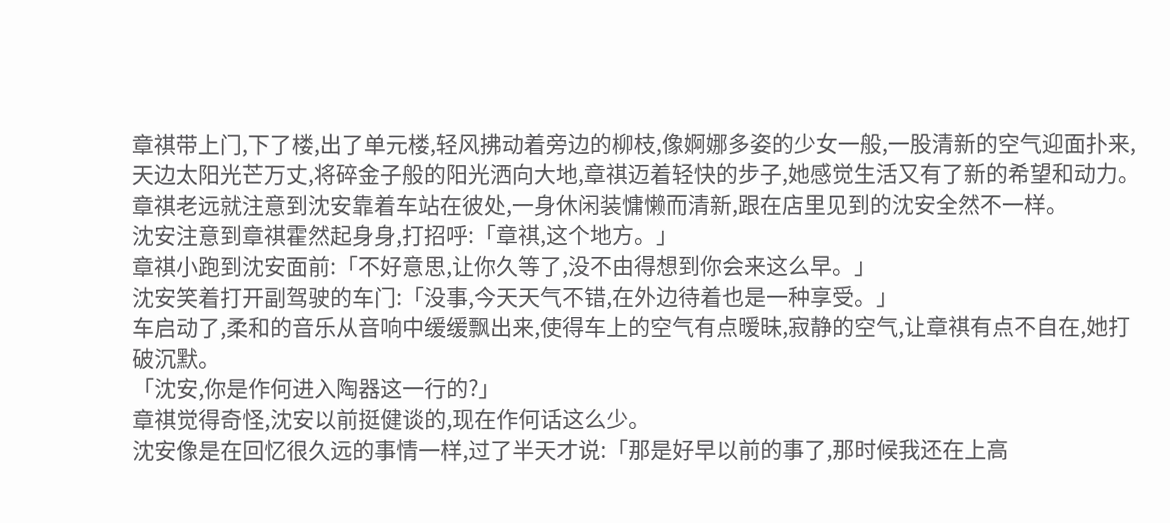章祺带上门,下了楼,出了单元楼,轻风拂动着旁边的柳枝,像婀娜多姿的少女一般,一股清新的空气迎面扑来,天边太阳光芒万丈,将碎金子般的阳光洒向大地,章祺迈着轻快的步子,她感觉生活又有了新的希望和动力。
章祺老远就注意到沈安靠着车站在彼处,一身休闲装慵懒而清新,跟在店里见到的沈安全然不一样。
沈安注意到章祺霍然起身身,打招呼:「章祺,这个地方。」
章祺小跑到沈安面前:「不好意思,让你久等了,没不由得想到你会来这么早。」
沈安笑着打开副驾驶的车门:「没事,今天天气不错,在外边待着也是一种享受。」
车启动了,柔和的音乐从音响中缓缓飘出来,使得车上的空气有点暧昧,寂静的空气,让章祺有点不自在,她打破沉默。
「沈安,你是作何进入陶器这一行的?」
章祺觉得奇怪,沈安以前挺健谈的,现在作何话这么少。
沈安像是在回忆很久远的事情一样,过了半天才说:「那是好早以前的事了,那时候我还在上高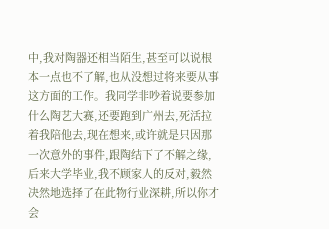中,我对陶器还相当陌生,甚至可以说根本一点也不了解,也从没想过将来要从事这方面的工作。我同学非吵着说要参加什么陶艺大赛,还要跑到广州去,死活拉着我陪他去,现在想来,或许就是只因那一次意外的事件,跟陶结下了不解之缘,后来大学毕业,我不顾家人的反对,毅然决然地选择了在此物行业深耕,所以你才会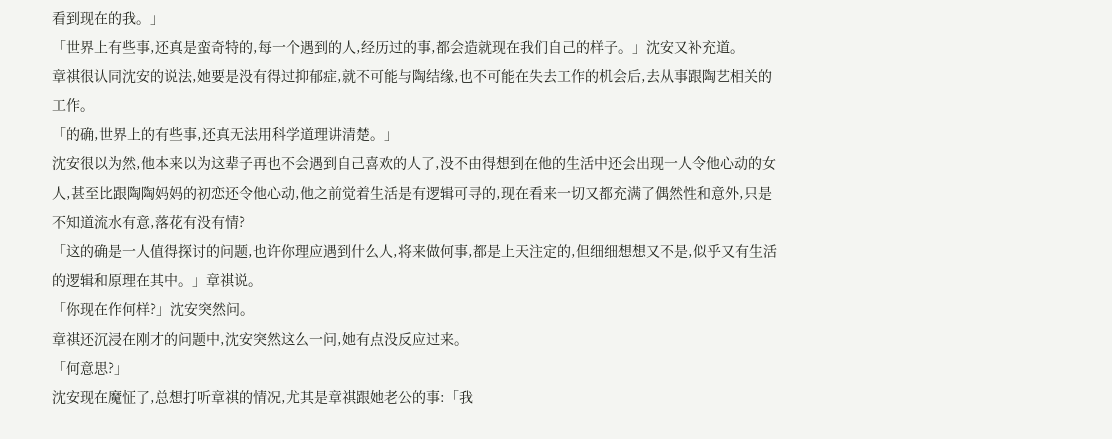看到现在的我。」
「世界上有些事,还真是蛮奇特的,每一个遇到的人,经历过的事,都会造就现在我们自己的样子。」沈安又补充道。
章祺很认同沈安的说法,她要是没有得过抑郁症,就不可能与陶结缘,也不可能在失去工作的机会后,去从事跟陶艺相关的工作。
「的确,世界上的有些事,还真无法用科学道理讲清楚。」
沈安很以为然,他本来以为这辈子再也不会遇到自己喜欢的人了,没不由得想到在他的生活中还会出现一人令他心动的女人,甚至比跟陶陶妈妈的初恋还令他心动,他之前觉着生活是有逻辑可寻的,现在看来一切又都充满了偶然性和意外,只是不知道流水有意,落花有没有情?
「这的确是一人值得探讨的问题,也许你理应遇到什么人,将来做何事,都是上天注定的,但细细想想又不是,似乎又有生活的逻辑和原理在其中。」章祺说。
「你现在作何样?」沈安突然问。
章祺还沉浸在刚才的问题中,沈安突然这么一问,她有点没反应过来。
「何意思?」
沈安现在魔怔了,总想打听章祺的情况,尤其是章祺跟她老公的事:「我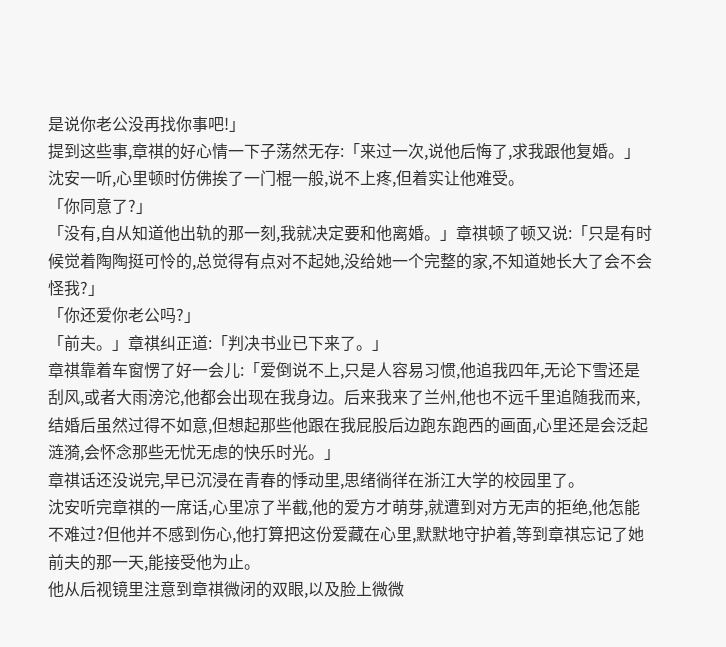是说你老公没再找你事吧!」
提到这些事,章祺的好心情一下子荡然无存:「来过一次,说他后悔了,求我跟他复婚。」
沈安一听,心里顿时仿佛挨了一门棍一般,说不上疼,但着实让他难受。
「你同意了?」
「没有,自从知道他出轨的那一刻,我就决定要和他离婚。」章祺顿了顿又说:「只是有时候觉着陶陶挺可怜的,总觉得有点对不起她,没给她一个完整的家,不知道她长大了会不会怪我?」
「你还爱你老公吗?」
「前夫。」章祺纠正道:「判决书业已下来了。」
章祺靠着车窗愣了好一会儿:「爱倒说不上,只是人容易习惯,他追我四年,无论下雪还是刮风,或者大雨滂沱,他都会出现在我身边。后来我来了兰州,他也不远千里追随我而来,结婚后虽然过得不如意,但想起那些他跟在我屁股后边跑东跑西的画面,心里还是会泛起涟漪,会怀念那些无忧无虑的快乐时光。」
章祺话还没说完,早已沉浸在青春的悸动里,思绪徜徉在浙江大学的校园里了。
沈安听完章祺的一席话,心里凉了半截,他的爱方才萌芽,就遭到对方无声的拒绝,他怎能不难过?但他并不感到伤心,他打算把这份爱藏在心里,默默地守护着,等到章祺忘记了她前夫的那一天,能接受他为止。
他从后视镜里注意到章祺微闭的双眼,以及脸上微微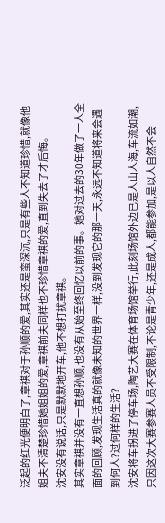泛起的红光便明白了,章祺对于孙顺的爱,其实还是蛮深沉,只是有些人不知道珍惜,就像他姐夫不清楚珍惜她姐姐的爱,章祺前夫同样也不珍惜章祺的爱,直到失去了才后悔。
沈安没有说话,只是默默地开车,他不想打扰章祺。
其实章祺并没有一直想孙顺,也没有从始至终回忆以前的事。她对过去的30年做了一人全面的回顾,发现生活真的就像未知的世界一样,没到发现它的那一天,永远不知道将来会遇到何人?过何样的生活?
沈安将车拐进了停车场,陶艺大赛在体育场馆举行,此刻场馆外边已是人山人海,车流如潮,只因这次大赛参赛人员不受限制,不论是青少年,还是成人,都能参加,是以人自然不会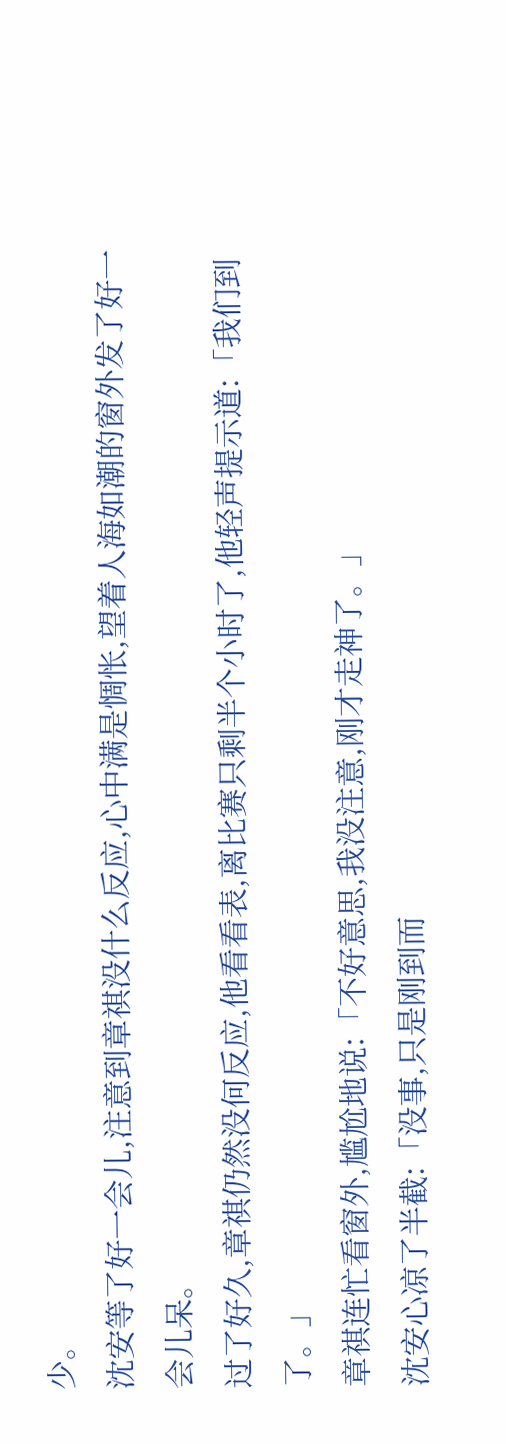少。
沈安等了好一会儿,注意到章祺没什么反应,心中满是惆怅,望着人海如潮的窗外发了好一会儿呆。
过了好久,章祺仍然没何反应,他看看表,离比赛只剩半个小时了,他轻声提示道:「我们到了。」
章祺连忙看窗外,尴尬地说:「不好意思,我没注意,刚才走神了。」
沈安心凉了半截:「没事,只是刚到而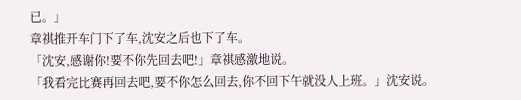已。」
章祺推开车门下了车,沈安之后也下了车。
「沈安,感谢你!要不你先回去吧!」章祺感激地说。
「我看完比赛再回去吧,要不你怎么回去,你不回下午就没人上班。」沈安说。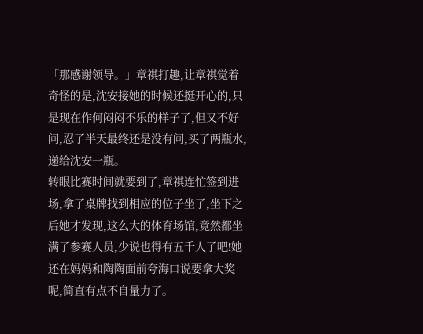「那感谢领导。」章祺打趣,让章祺觉着奇怪的是,沈安接她的时候还挺开心的,只是现在作何闷闷不乐的样子了,但又不好问,忍了半天最终还是没有问,买了两瓶水,递给沈安一瓶。
转眼比赛时间就要到了,章祺连忙签到进场,拿了桌牌找到相应的位子坐了,坐下之后她才发现,这么大的体育场馆,竟然都坐满了参赛人员,少说也得有五千人了吧!她还在妈妈和陶陶面前夸海口说要拿大奖呢,简直有点不自量力了。